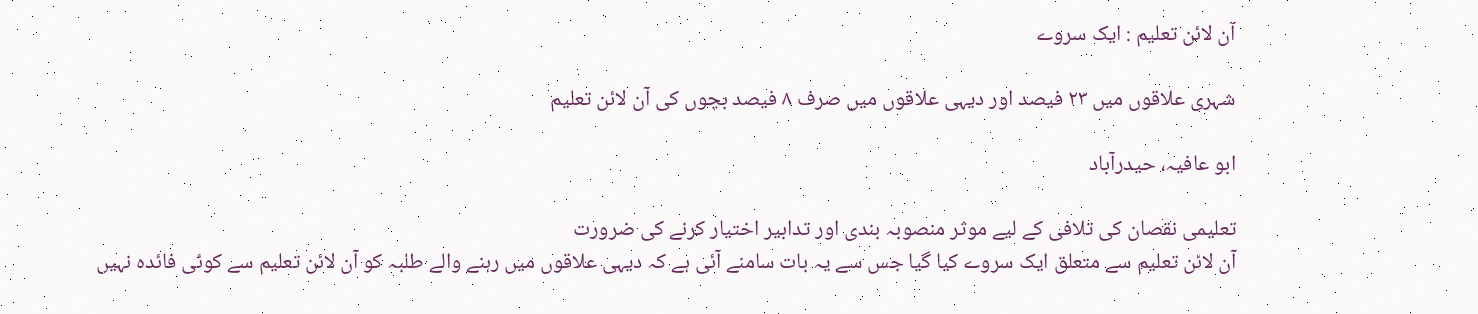آن لائن تعلیم : ایک سروے

شہری علاقوں میں ۲۳ فیصد اور دیہی علاقوں میں صرف ۸ فیصد بچوں کی آن لائن تعلیم

ابو عافیہ، حیدرآباد

تعلیمی نقصان کی تلافی کے لیے موثر منصوبہ بندی اور تدابیر اختیار کرنے کی ضرورت
آن لائن تعلیم سے متعلق ایک سروے کیا گیا جس سے یہ بات سامنے آئی ہے کہ دیہی علاقوں میں رہنے والے طلبہ کو آن لائن تعلیم سے کوئی فائدہ نہیں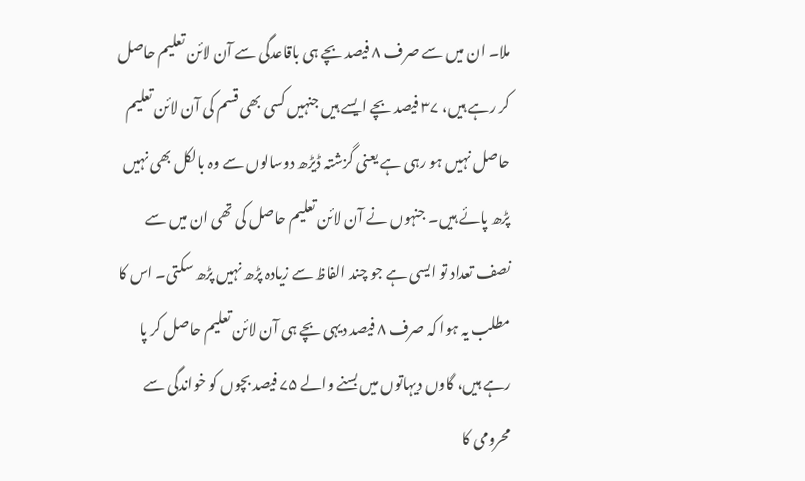ملا۔ ان میں سے صرف ۸ فیصد بچے ہی باقاعدگی سے آن لائن تعلیم حاصل کر رہے ہیں، ۳۷ فیصد بچے ایسے ہیں جنہیں کسی بھی قسم کی آن لائن تعلیم حاصل نہیں ہو رہی ہے یعنی گزشتہ ڈیڑھ دوسالوں سے وہ بالکل بھی نہیں پڑھ پائے ہیں۔ جنہوں نے آن لائن تعلیم حاصل کی تھی ان میں سے نصف تعداد تو ایسی ہے جو چند الفاظ سے زیادہ پڑھ نہیں پڑھ سکتی۔ اس کا مطلب یہ ہوا کہ صرف ۸ فیصد دیہی بچے ہی آن لائن تعلیم حاصل کر پا رہے ہیں، گاوں دیہاتوں میں بسنے والے ۷۵ فیصد بچوں کو خواندگی سے محرومی کا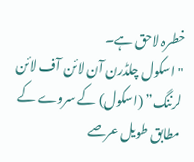خطرہ لاحق ہے۔
"اسکول چلڈرن آن لائن آف لائن لرننگ” (اسکول) کے سروے کے مطابق طویل عرصے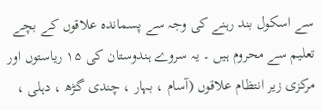سے اسکول بند رہنے کی وجہ سے پسماندہ علاقوں کے بچے تعلیم سے محروم ہیں ۔ یہ سروے ہندوستان کی ۱۵ ریاستوں اور مرکزی زیر انتظام علاقوں (آسام ، بہار ، چندی گڑھ ، دہلی ،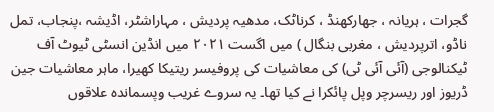گجرات ، ہریانہ ، جھارکھنڈ ، کرناٹک، مدھیہ پردیش ، مہاراشٹر، اڈیشہ ،پنجاب، تمل ناڈو، اترپردیش ، مغربی بنگال ) میں اگست ۲۰۲۱ میں انڈین انسٹی ٹیوٹ آف ٹیکنالوجی (آئی آئی ٹی) کی معاشیات کی پروفیسر ریتیکا کھیرا، ماہر معاشیات جین ڈریوز اور ریسرچر وپل پائکرا نے کیا تھا۔ یہ سروے غریب وپسماندہ علاقوں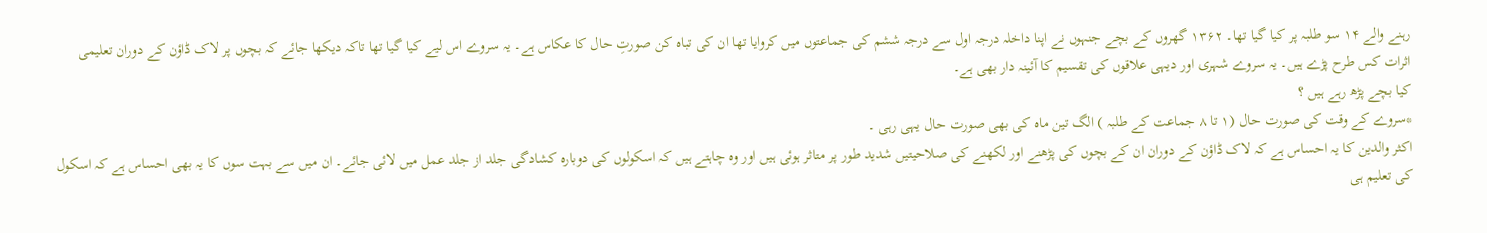رہنے والے ۱۴ سو طلبہ پر کیا گیا تھا۔ ۱۳۶۲ گھروں کے بچے جنہوں نے اپنا داخلہ درجہ اول سے درجہ ششم کی جماعتوں میں کروایا تھا ان کی تباہ کن صورتِ حال کا عکاس ہے۔ یہ سروے اس لیے کیا گیا تھا تاکہ دیکھا جائے کہ بچوں پر لاک ڈاؤن کے دوران تعلیمی اثرات کس طرح پڑے ہیں۔ یہ سروے شہری اور دیہی علاقوں کی تقسیم کا آئینہ دار بھی ہے۔
کیا بچے پڑھ رہے ہیں ؟
*سروے کے وقت کی صورت حال (۱ تا ۸ جماعت کے طلبہ ) الگ تین ماہ کی بھی صورت حال یہی رہی ۔
اکثر والدین کا یہ احساس ہے کہ لاک ڈاؤن کے دوران ان کے بچوں کی پڑھنے اور لکھنے کی صلاحیتیں شدید طور پر متاثر ہوئی ہیں اور وہ چاہتے ہیں کہ اسکولوں کی دوبارہ کشادگی جلد از جلد عمل میں لائی جائے۔ ان میں سے بہت سوں کا یہ بھی احساس ہے کہ اسکول کی تعلیم ہی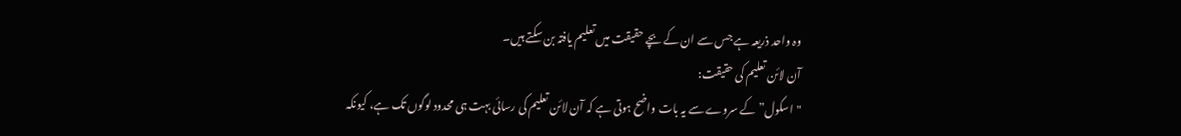وہ واحد ذریعہ ہے جس سے ان کے بچے حقیقت میں تعلیم یافتہ بن سکتے ہیں۔
آن لائن تعلیم کی حقیقت:
"اسکول” کے سروے سے یہ بات واضح ہوتی ہے کہ آن لائن تعلیم کی رسائی بہت ہی محدود لوگوں تک ہے، کیونکہ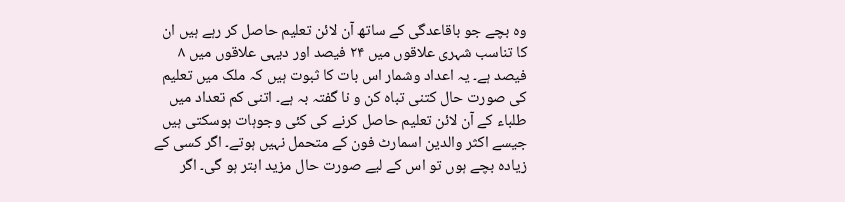وہ بچے جو باقاعدگی کے ساتھ آن لائن تعلیم حاصل کر رہے ہیں ان کا تناسب شہری علاقوں میں ۲۴ فیصد اور دیہی علاقوں میں ۸ فیصد ہے۔ یہ اعداد وشمار اس بات کا ثبوت ہیں کہ ملک میں تعلیم کی صورت حال کتنی تباہ کن و نا گفتہ بہ ہے۔ اتنی کم تعداد میں طلباء کے آن لائن تعلیم حاصل کرنے کی کئی وجوہات ہوسکتی ہیں جیسے اکثر والدین اسمارٹ فون کے متحمل نہیں ہوتے۔ اگر کسی کے زیادہ بچے ہوں تو اس کے لیے صورت حال مزید ابتر ہو گی۔ اگر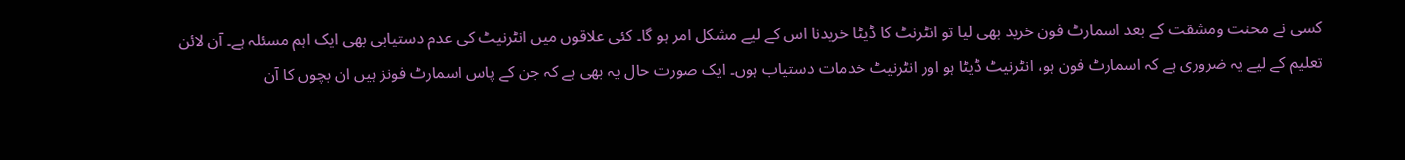کسی نے محنت ومشقت کے بعد اسمارٹ فون خرید بھی لیا تو انٹرنٹ کا ڈیٹا خریدنا اس کے لیے مشکل امر ہو گا۔ کئی علاقوں میں انٹرنیٹ کی عدم دستیابی بھی ایک اہم مسئلہ ہے۔ آن لائن تعلیم کے لیے یہ ضروری ہے کہ اسمارٹ فون ہو، انٹرنیٹ ڈیٹا ہو اور انٹرنیٹ خدمات دستیاب ہوں۔ ایک صورت حال یہ بھی ہے کہ جن کے پاس اسمارٹ فونز ہیں ان بچوں کا آن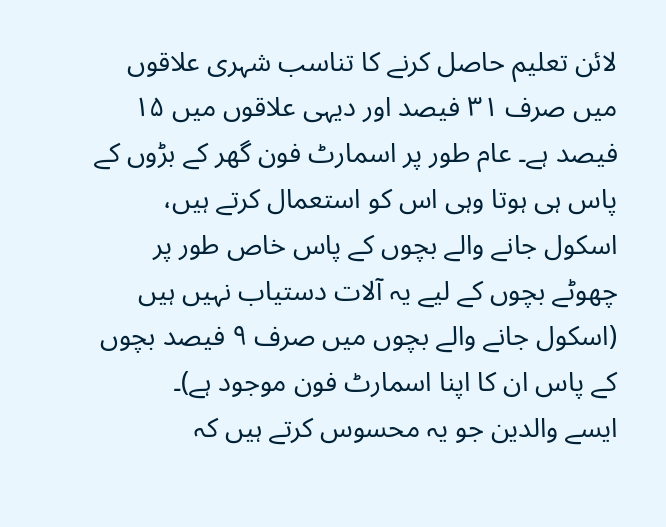لائن تعلیم حاصل کرنے کا تناسب شہری علاقوں میں صرف ۳۱ فیصد اور دیہی علاقوں میں ۱۵ فیصد ہے۔ عام طور پر اسمارٹ فون گھر کے بڑوں کے پاس ہی ہوتا وہی اس کو استعمال کرتے ہیں، اسکول جانے والے بچوں کے پاس خاص طور پر چھوٹے بچوں کے لیے یہ آلات دستیاب نہیں ہیں (اسکول جانے والے بچوں میں صرف ۹ فیصد بچوں کے پاس ان کا اپنا اسمارٹ فون موجود ہے)۔
ایسے والدین جو یہ محسوس کرتے ہیں کہ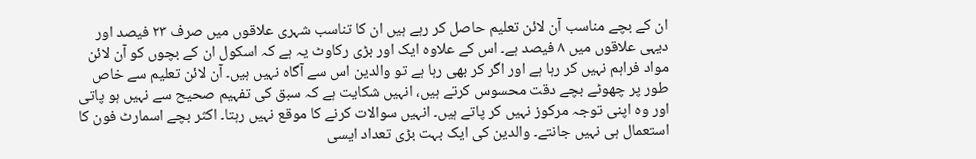ان کے بچے مناسب آن لائن تعلیم حاصل کر رہے ہیں ان کا تناسب شہری علاقوں میں صرف ۲۳ فیصد اور دیہی علاقوں میں ۸ فیصد ہے۔ اس کے علاوہ ایک اور بڑی رکاوٹ یہ ہے کہ اسکول ان کے بچوں کو آن لائن مواد فراہم نہیں کر رہا ہے اور اگر کر بھی رہا ہے تو والدین اس سے آگاہ نہیں ہیں۔ آن لائن تعلیم سے خاص طور پر چھوٹے بچے دقت محسوس کرتے ہیں، انہیں شکایت ہے کہ سبق کی تفہیم صحیح سے نہیں ہو پاتی اور وہ اپنی توجہ مرکوز نہیں کر پاتے ہیں۔ انہیں سوالات کرنے کا موقع نہیں رہتا۔ اکثر بچے اسمارٹ فون کا استعمال ہی نہیں جانتے۔ والدین کی ایک بہت بڑی تعداد ایسی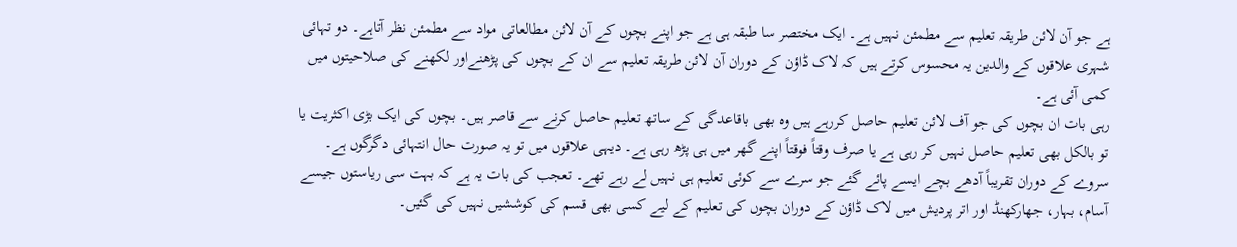ہے جو آن لائن طریقہ تعلیم سے مطمئن نہیں ہے۔ ایک مختصر سا طبقہ ہی ہے جو اپنے بچوں کے آن لائن مطالعاتی مواد سے مطمئن نظر آتاہے۔ دو تہائی شہری علاقوں کے والدین یہ محسوس کرتے ہیں کہ لاک ڈاؤن کے دوران آن لائن طریقہ تعلیم سے ان کے بچوں کی پڑھنےاور لکھنے کی صلاحیتوں میں کمی آئی ہے۔
رہی بات ان بچوں کی جو آف لائن تعلیم حاصل کررہے ہیں وہ بھی باقاعدگی کے ساتھ تعلیم حاصل کرنے سے قاصر ہیں۔ بچوں کی ایک بڑی اکثریت یا تو بالکل بھی تعلیم حاصل نہیں کر رہی ہے یا صرف وقتاً فوقتاً اپنے گھر میں ہی پڑھ رہی ہے۔ دیہی علاقوں میں تو یہ صورت حال انتہائی دگرگوں ہے۔ سروے کے دوران تقریباً آدھے بچے ایسے پائے گئے جو سرے سے کوئی تعلیم ہی نہیں لے رہے تھے۔ تعجب کی بات یہ ہے کہ بہت سی ریاستوں جیسے آسام، بہار، جھارکھنڈ اور اتر پردیش میں لاک ڈاؤن کے دوران بچوں کی تعلیم کے لیے کسی بھی قسم کی کوششیں نہیں کی گئیں۔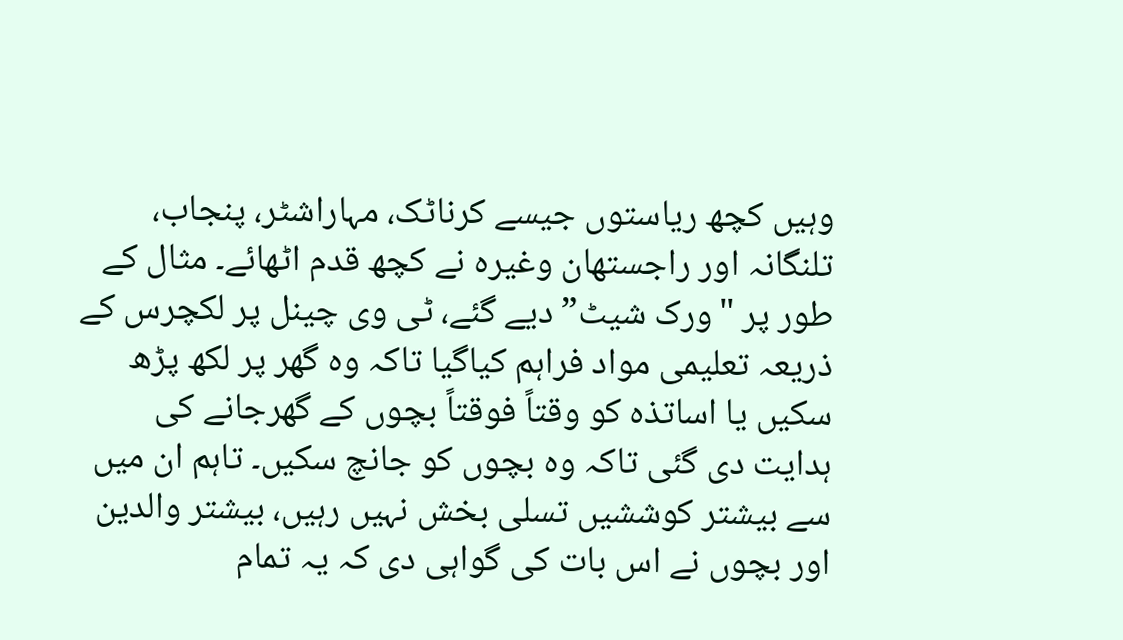وہیں کچھ ریاستوں جیسے کرناٹک، مہاراشٹر، پنجاب، تلنگانہ اور راجستھان وغیرہ نے کچھ قدم اٹھائے۔ مثال کے طور پر "ورک شیٹ” دیے گئے، ٹی وی چینل پر لکچرس کے ذریعہ تعلیمی مواد فراہم کیاگیا تاکہ وہ گھر پر لکھ پڑھ سکیں یا اساتذہ کو وقتاً فوقتاً بچوں کے گھرجانے کی ہدایت دی گئی تاکہ وہ بچوں کو جانچ سکیں۔ تاہم ان میں سے بیشتر کوششیں تسلی بخش نہیں رہیں، بیشتر والدین اور بچوں نے اس بات کی گواہی دی کہ یہ تمام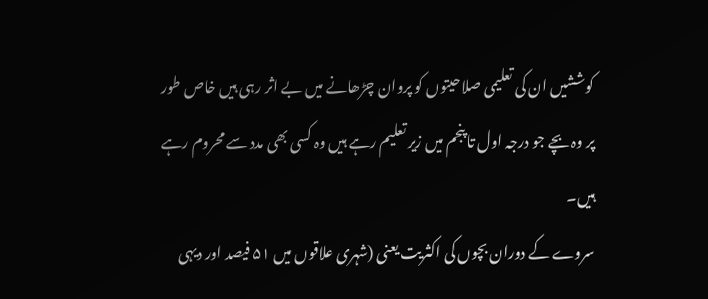کوششیں ان کی تعلیمی صلاحیتوں کو پروان چڑھانے میں بے اثر رہی ہیں خاص طور پر وہ بچے جو درجہ اول تا پنجم میں زیر تعلیم رہے ہیں وہ کسی بھی مدد سے محروم رہے ہیں۔
سروے کے دوران بچوں کی اکثریت یعنی (شہری علاقوں میں ۵۱ فیصد اور دیہی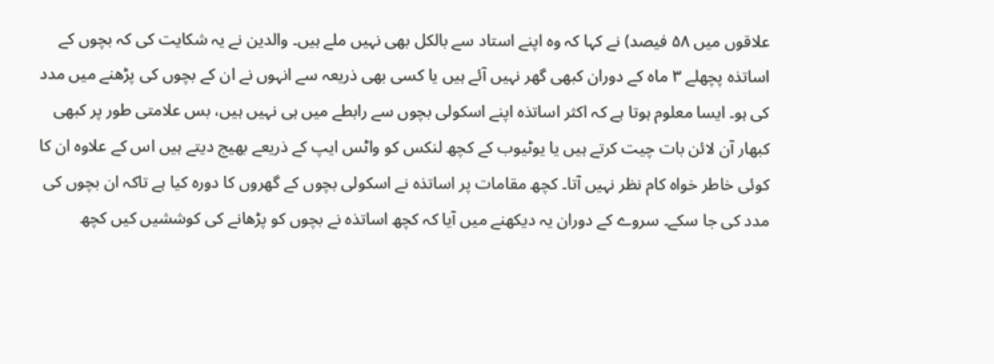علاقوں میں ۵۸ فیصد) نے کہا کہ وہ اپنے استاد سے بالکل بھی نہیں ملے ہیں۔ والدین نے یہ شکایت کی کہ بچوں کے اساتذہ پچھلے ۳ ماہ کے دوران کبھی گھر نہیں آئے ہیں یا کسی بھی ذریعہ سے انہوں نے ان کے بچوں کی پڑھنے میں مدد کی ہو۔ ایسا معلوم ہوتا ہے کہ اکثر اساتذہ اپنے اسکولی بچوں سے رابطے میں ہی نہیں ہیں، بس علامتی طور پر کبھی کبھار آن لائن بات چیت کرتے ہیں یا یوٹیوب کے کچھ لنکس کو واٹس ایپ کے ذریعے بھیج دیتے ہیں اس کے علاوہ ان کا کوئی خاطر خواہ کام نظر نہیں آتا۔ کچھ مقامات پر اساتذہ نے اسکولی بچوں کے گھروں کا دورہ کیا ہے تاکہ ان بچوں کی مدد کی جا سکے۔ سروے کے دوران یہ دیکھنے میں آیا کہ کچھ اساتذہ نے بچوں کو پڑھانے کی کوششیں کیں کچھ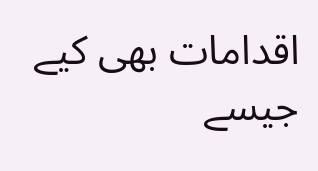اقدامات بھی کیے جیسے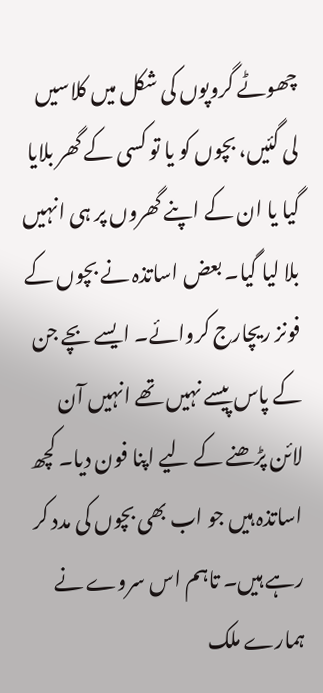چھوٹے گروپوں کی شکل میں کلاسیں لی گئیں، بچوں کو یا تو کسی کے گھر بلایا گیا یا ان کے اپنے گھروں پر ہی انہیں بلا لیا گیا۔ بعض اساتذہ نے بچوں کے فونز ریچارج کروائے۔ ایسے بچے جن کے پاس پیسے نہیں تھے انہیں آن لائن پڑھنے کے لیے اپنا فون دیا۔ کچھ اساتذہ ہیں جو اب بھی بچوں کی مدد کر رہے ہیں۔ تاہم اس سروے نے ہمارے ملک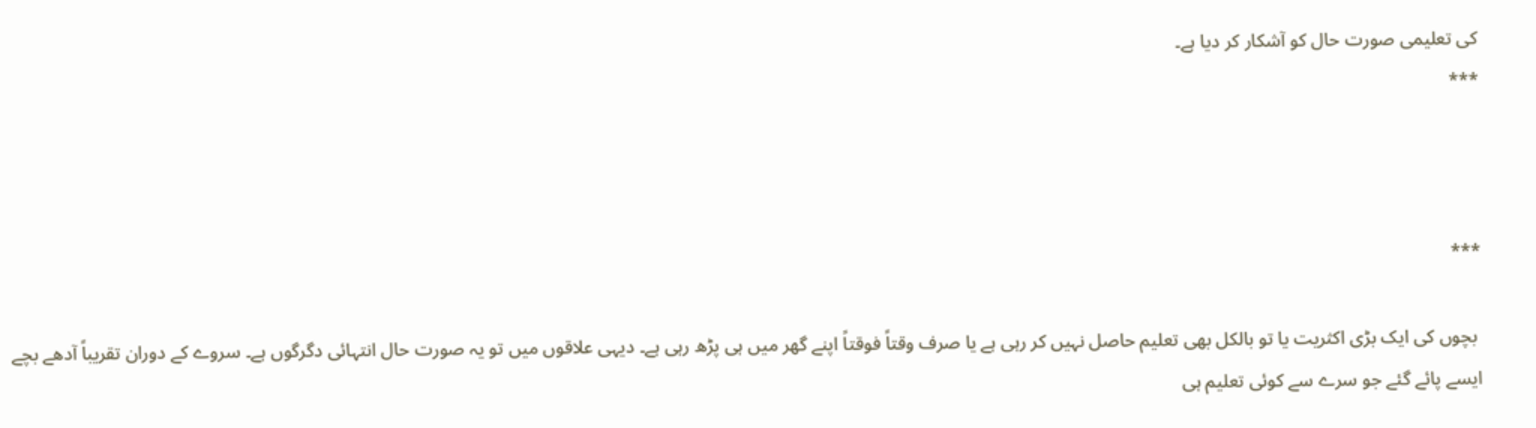کی تعلیمی صورت حال کو آشکار کر دیا ہے۔
***



***

 بچوں کی ایک بڑی اکثریت یا تو بالکل بھی تعلیم حاصل نہیں کر رہی ہے یا صرف وقتاً فوقتاً اپنے گھر میں ہی پڑھ رہی ہے۔ دیہی علاقوں میں تو یہ صورت حال انتہائی دگرگوں ہے۔ سروے کے دوران تقریباً آدھے بچے ایسے پائے گئے جو سرے سے کوئی تعلیم ہی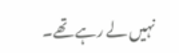نہیں لے رہے تھے۔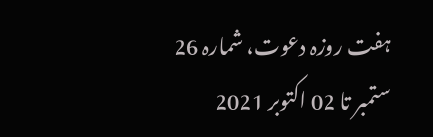ہفت روزہ دعوت، شمارہ 26 ستمبر تا 02 اکتوبر 2021